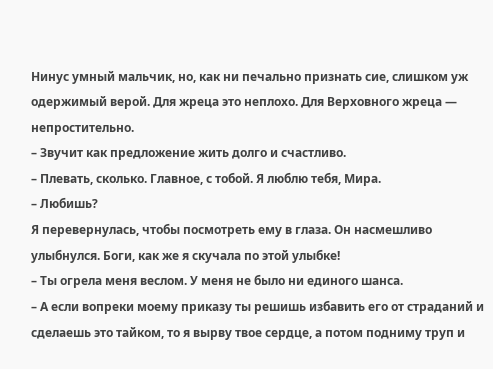Нинус умный мальчик, но, как ни печально признать сие, слишком уж одержимый верой. Для жреца это неплохо. Для Верховного жреца — непростительно.
– Звучит как предложение жить долго и счастливо.
– Плевать, сколько. Главное, с тобой. Я люблю тебя, Мира.
– Любишь?
Я перевернулась, чтобы посмотреть ему в глаза. Он насмешливо улыбнулся. Боги, как же я скучала по этой улыбке!
– Ты огрела меня веслом. У меня не было ни единого шанса.
– А если вопреки моему приказу ты решишь избавить его от страданий и сделаешь это тайком, то я вырву твое сердце, а потом подниму труп и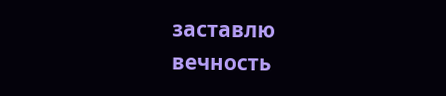заставлю вечность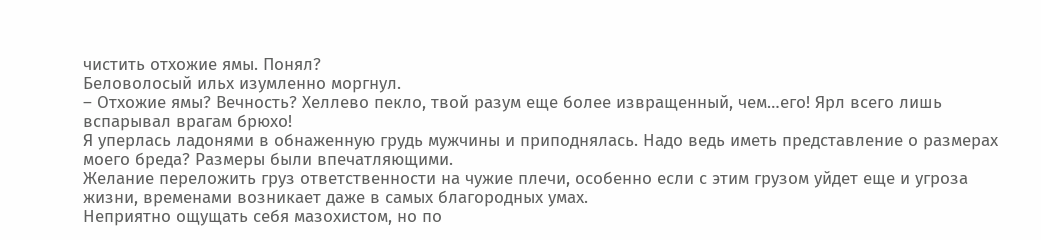чистить отхожие ямы. Понял?
Беловолосый ильх изумленно моргнул.
– Отхожие ямы? Вечность? Хеллево пекло, твой разум еще более извращенный, чем…его! Ярл всего лишь вспарывал врагам брюхо!
Я уперлась ладонями в обнаженную грудь мужчины и приподнялась. Надо ведь иметь представление о размерах моего бреда? Размеры были впечатляющими.
Желание переложить груз ответственности на чужие плечи, особенно если с этим грузом уйдет еще и угроза жизни, временами возникает даже в самых благородных умах.
Неприятно ощущать себя мазохистом, но по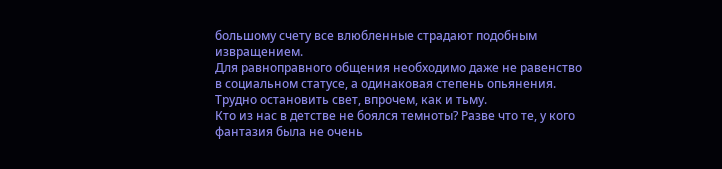большому счету все влюбленные страдают подобным извращением.
Для равноправного общения необходимо даже не равенство в социальном статусе, а одинаковая степень опьянения.
Трудно остановить свет, впрочем, как и тьму.
Кто из нас в детстве не боялся темноты? Разве что те, у кого фантазия была не очень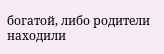богатой, либо родители находили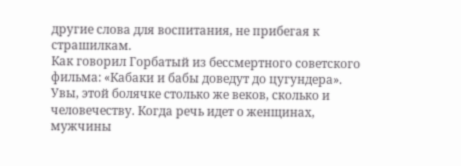другие слова для воспитания, не прибегая к страшилкам.
Как говорил Горбатый из бессмертного советского фильма: «Кабаки и бабы доведут до цугундера». Увы, этой болячке столько же веков, сколько и человечеству. Когда речь идет о женщинах, мужчины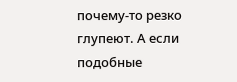почему-то резко глупеют. А если подобные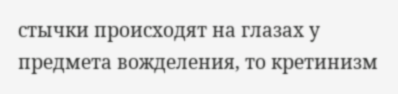стычки происходят на глазах у предмета вожделения, то кретинизм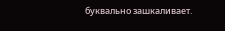буквально зашкаливает.